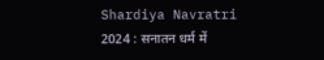Shardiya Navratri 2024 : सनातन धर्म में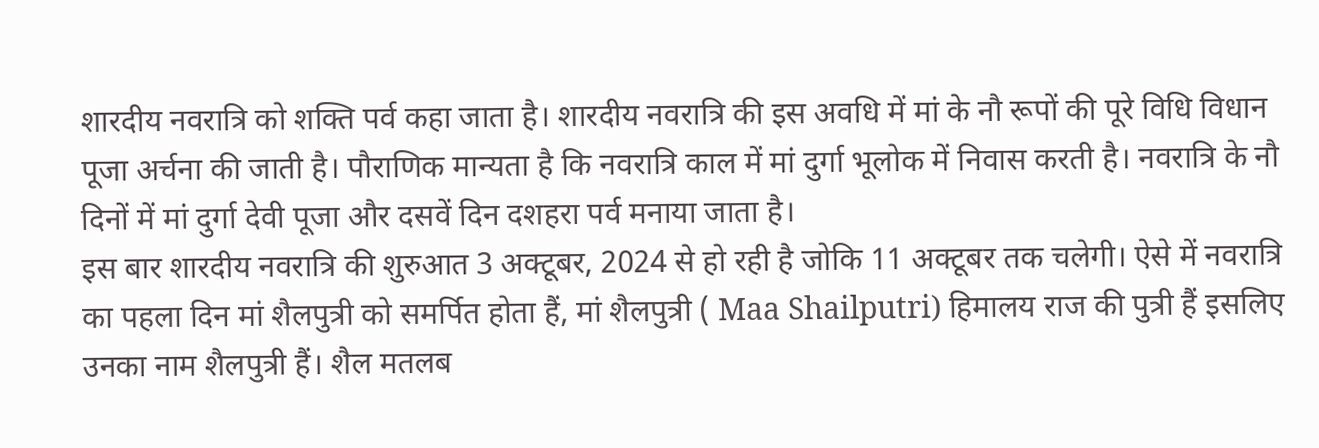शारदीय नवरात्रि को शक्ति पर्व कहा जाता है। शारदीय नवरात्रि की इस अवधि में मां के नौ रूपों की पूरे विधि विधान पूजा अर्चना की जाती है। पौराणिक मान्यता है कि नवरात्रि काल में मां दुर्गा भूलोक में निवास करती है। नवरात्रि के नौ दिनों में मां दुर्गा देवी पूजा और दसवें दिन दशहरा पर्व मनाया जाता है।
इस बार शारदीय नवरात्रि की शुरुआत 3 अक्टूबर, 2024 से हो रही है जोकि 11 अक्टूबर तक चलेगी। ऐसे में नवरात्रि का पहला दिन मां शैलपुत्री को समर्पित होता हैं, मां शैलपुत्री ( Maa Shailputri) हिमालय राज की पुत्री हैं इसलिए उनका नाम शैलपुत्री हैं। शैल मतलब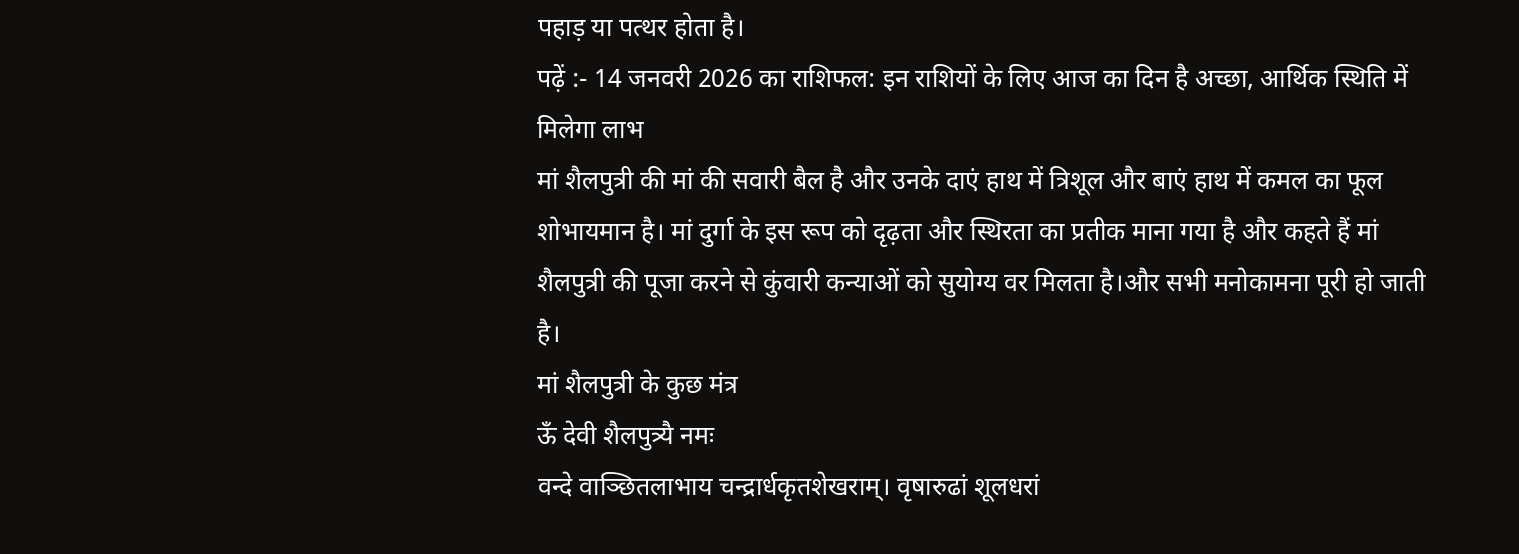पहाड़ या पत्थर होता है।
पढ़ें :- 14 जनवरी 2026 का राशिफल: इन राशियों के लिए आज का दिन है अच्छा, आर्थिक स्थिति में मिलेगा लाभ
मां शैलपुत्री की मां की सवारी बैल है और उनके दाएं हाथ में त्रिशूल और बाएं हाथ में कमल का फूल शोभायमान है। मां दुर्गा के इस रूप को दृढ़ता और स्थिरता का प्रतीक माना गया है और कहते हैं मां शैलपुत्री की पूजा करने से कुंवारी कन्याओं को सुयोग्य वर मिलता है।और सभी मनोकामना पूरी हो जाती है।
मां शैलपुत्री के कुछ मंत्र
ऊँ देवी शैलपुत्र्यै नमः
वन्दे वाञ्छितलाभाय चन्द्रार्धकृतशेखराम्। वृषारुढां शूलधरां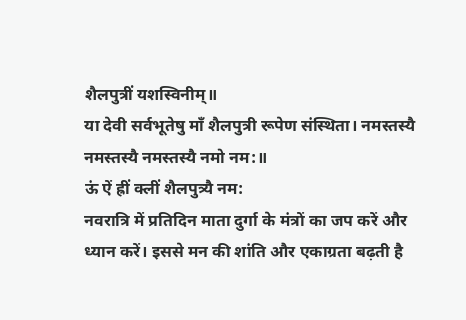शैलपुत्रीं यशस्विनीम्॥
या देवी सर्वभूतेषु माँ शैलपुत्री रूपेण संस्थिता। नमस्तस्यै नमस्तस्यै नमस्तस्यै नमो नम:॥
ऊं ऐं ह्रीं क्लीं शैलपुत्र्यै नम:
नवरात्रि में प्रतिदिन माता दुर्गा के मंत्रों का जप करें और ध्यान करें। इससे मन की शांति और एकाग्रता बढ़ती है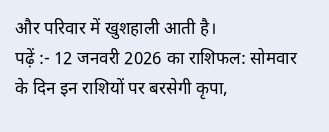और परिवार में खुशहाली आती है।
पढ़ें :- 12 जनवरी 2026 का राशिफल: सोमवार के दिन इन राशियों पर बरसेगी कृपा,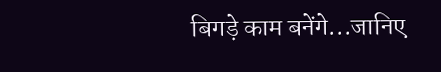बिगड़े काम बनेंगे...जानिए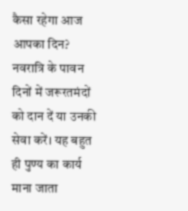कैसा रहेगा आज आपका दिन?
नवरात्रि के पावन दिनों में जरूरतमंदों को दान दें या उनकी सेवा करें। यह बहुत ही पुण्य का कार्य माना जाता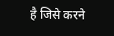है जिसे करने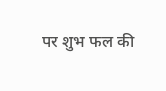पर शुभ फल की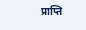प्राप्ति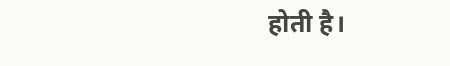होती है।